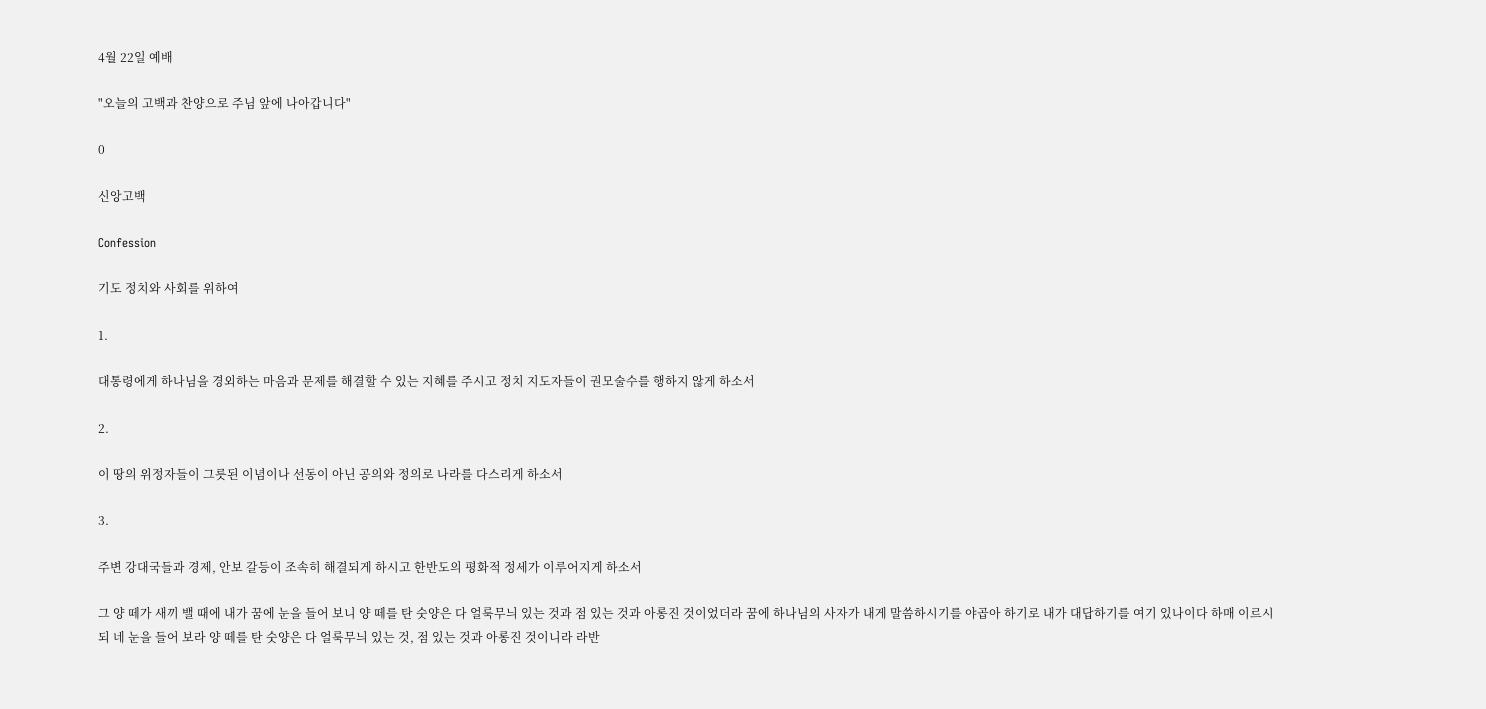4월 22일 예배

"오늘의 고백과 찬양으로 주님 앞에 나아갑니다"

0

신앙고백

Confession

기도 정치와 사회를 위하여

1.

대통령에게 하나님을 경외하는 마음과 문제를 해결할 수 있는 지혜를 주시고 정치 지도자들이 권모술수를 행하지 않게 하소서

2.

이 땅의 위정자들이 그릇된 이념이나 선동이 아닌 공의와 정의로 나라를 다스리게 하소서

3.

주변 강대국들과 경제, 안보 갈등이 조속히 해결되게 하시고 한반도의 평화적 정세가 이루어지게 하소서

그 양 떼가 새끼 밸 때에 내가 꿈에 눈을 들어 보니 양 떼를 탄 숫양은 다 얼룩무늬 있는 것과 점 있는 것과 아롱진 것이었더라 꿈에 하나님의 사자가 내게 말씀하시기를 야곱아 하기로 내가 대답하기를 여기 있나이다 하매 이르시되 네 눈을 들어 보라 양 떼를 탄 숫양은 다 얼룩무늬 있는 것, 점 있는 것과 아롱진 것이니라 라반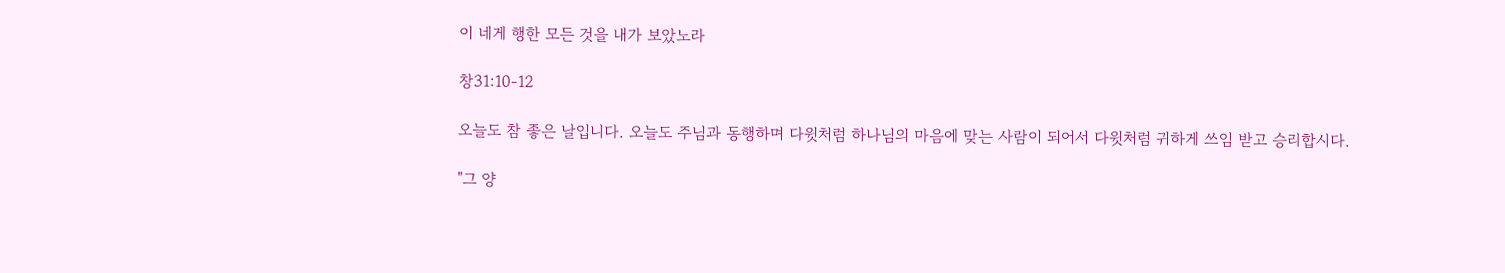이 네게 행한 모든 것을 내가 보았노라

창31:10-12

오늘도 참 좋은 날입니다. 오늘도 주님과 동행하며 다윗처럼 하나님의 마음에 맞는 사람이 되어서 다윗처럼 귀하게 쓰임 받고 승리합시다.

"그 양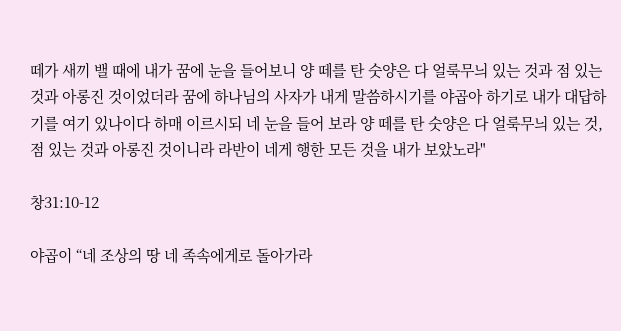떼가 새끼 밸 때에 내가 꿈에 눈을 들어보니 양 떼를 탄 숫양은 다 얼룩무늬 있는 것과 점 있는 것과 아롱진 것이었더라 꿈에 하나님의 사자가 내게 말씀하시기를 야곱아 하기로 내가 대답하기를 여기 있나이다 하매 이르시되 네 눈을 들어 보라 양 떼를 탄 숫양은 다 얼룩무늬 있는 것, 점 있는 것과 아롱진 것이니라 라반이 네게 행한 모든 것을 내가 보았노라"

창31:10-12

야곱이 “네 조상의 땅 네 족속에게로 돌아가라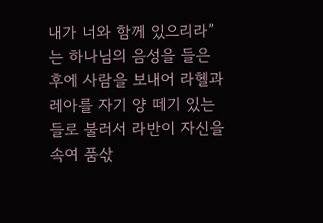내가 너와 함께 있으리라”는 하나님의 음성을 들은 후에 사람을 보내어 라헬과 레아를 자기 양 떼기 있는 들로 불러서 라반이 자신을 속여 품삯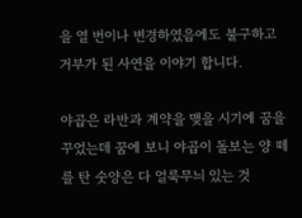을 열 번이나 변경하였음에도 불구하고 거부가 된 사연을 이야기 합니다.

야곱은 라반과 계약을 맺을 시기에 꿈을 꾸었는데 꿈에 보니 야곱이 돌보는 양 떼를 탄 숫양은 다 얼룩무늬 있는 것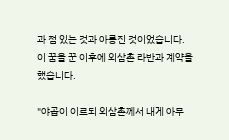과 점 있는 것과 아롱진 것이었습니다. 이 꿈을 꾼 이후에 외삼촌 라반과 계약을 했습니다.

"야곱이 이르되 외삼촌께서 내게 아무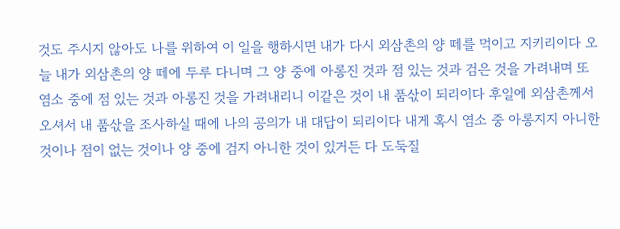것도 주시지 않아도 나를 위하여 이 일을 행하시면 내가 다시 외삼촌의 양 떼를 먹이고 지키리이다 오늘 내가 외삼촌의 양 떼에 두루 다니며 그 양 중에 아롱진 것과 점 있는 것과 검은 것을 가려내며 또 염소 중에 점 있는 것과 아롱진 것을 가려내리니 이같은 것이 내 품삯이 되리이다 후일에 외삼촌께서 오셔서 내 품삯을 조사하실 때에 나의 공의가 내 대답이 되리이다 내게 혹시 염소 중 아롱지지 아니한 것이나 점이 없는 것이나 양 중에 검지 아니한 것이 있거든 다 도둑질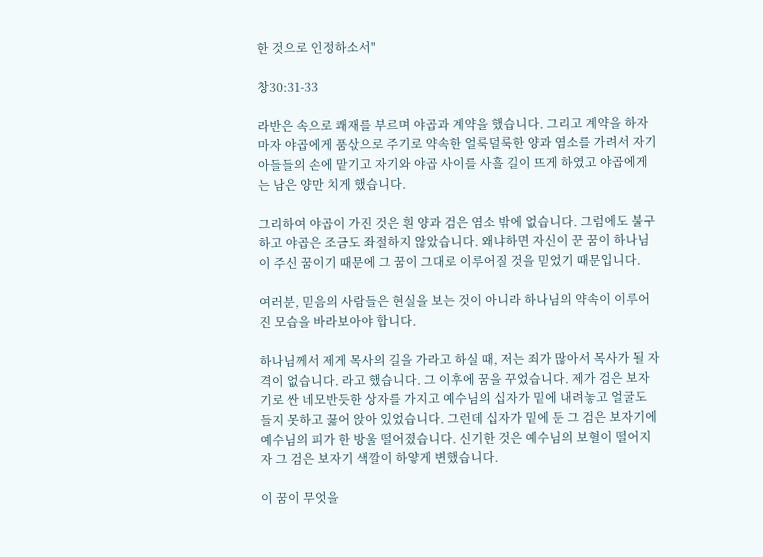한 것으로 인정하소서"

창30:31-33

라반은 속으로 쾌재를 부르며 야곱과 계약을 했습니다. 그리고 계약을 하자마자 야곱에게 품삯으로 주기로 약속한 얼룩덜룩한 양과 염소를 가려서 자기 아들들의 손에 맡기고 자기와 야곱 사이를 사흘 길이 뜨게 하였고 야곱에게는 남은 양만 치게 했습니다.

그리하여 야곱이 가진 것은 흰 양과 검은 염소 밖에 없습니다. 그럼에도 불구하고 야곱은 조금도 좌절하지 않았습니다. 왜냐하면 자신이 꾼 꿈이 하나님이 주신 꿈이기 때문에 그 꿈이 그대로 이루어질 것을 믿었기 때문입니다.

여러분, 믿음의 사람들은 현실을 보는 것이 아니라 하나님의 약속이 이루어진 모습을 바라보아야 합니다.

하나님께서 제게 목사의 길을 가라고 하실 때, 저는 죄가 많아서 목사가 될 자격이 없습니다. 라고 했습니다. 그 이후에 꿈을 꾸었습니다. 제가 검은 보자기로 싼 네모반듯한 상자를 가지고 예수님의 십자가 밑에 내려놓고 얼굴도 들지 못하고 꿇어 앉아 있었습니다. 그런데 십자가 밑에 둔 그 검은 보자기에 예수님의 피가 한 방울 떨어졌습니다. 신기한 것은 예수님의 보혈이 떨어지자 그 검은 보자기 색깔이 하얗게 변했습니다.

이 꿈이 무엇을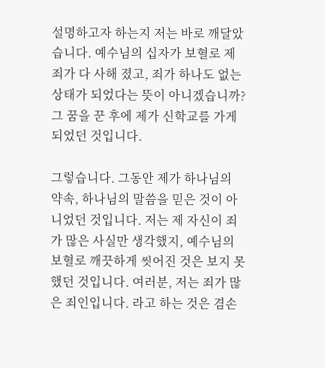설명하고자 하는지 저는 바로 깨달았습니다. 예수님의 십자가 보혈로 제 죄가 다 사해 졌고, 죄가 하나도 없는 상태가 되었다는 뜻이 아니겠습니까? 그 꿈을 꾼 후에 제가 신학교를 가게 되었던 것입니다.

그렇습니다. 그동안 제가 하나님의 약속, 하나님의 말씀을 믿은 것이 아니었던 것입니다. 저는 제 자신이 죄가 많은 사실만 생각했지, 예수님의 보혈로 깨끗하게 씻어진 것은 보지 못했던 것입니다. 여러분, 저는 죄가 많은 죄인입니다. 라고 하는 것은 겸손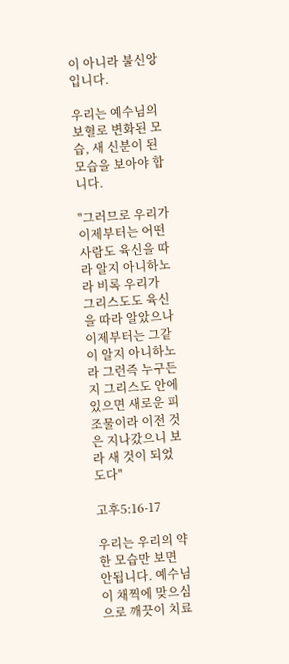이 아니라 불신앙입니다.

우리는 예수님의 보혈로 변화된 모습, 새 신분이 된 모습을 보아야 합니다.

"그러므로 우리가 이제부터는 어떤 사람도 육신을 따라 알지 아니하노라 비록 우리가 그리스도도 육신을 따라 알았으나 이제부터는 그같이 알지 아니하노라 그런즉 누구든지 그리스도 안에 있으면 새로운 피조물이라 이전 것은 지나갔으니 보라 새 것이 되었도다"

고후5:16-17

우리는 우리의 약한 모습만 보면 안됩니다. 예수님이 채찍에 맞으심으로 깨끗이 치료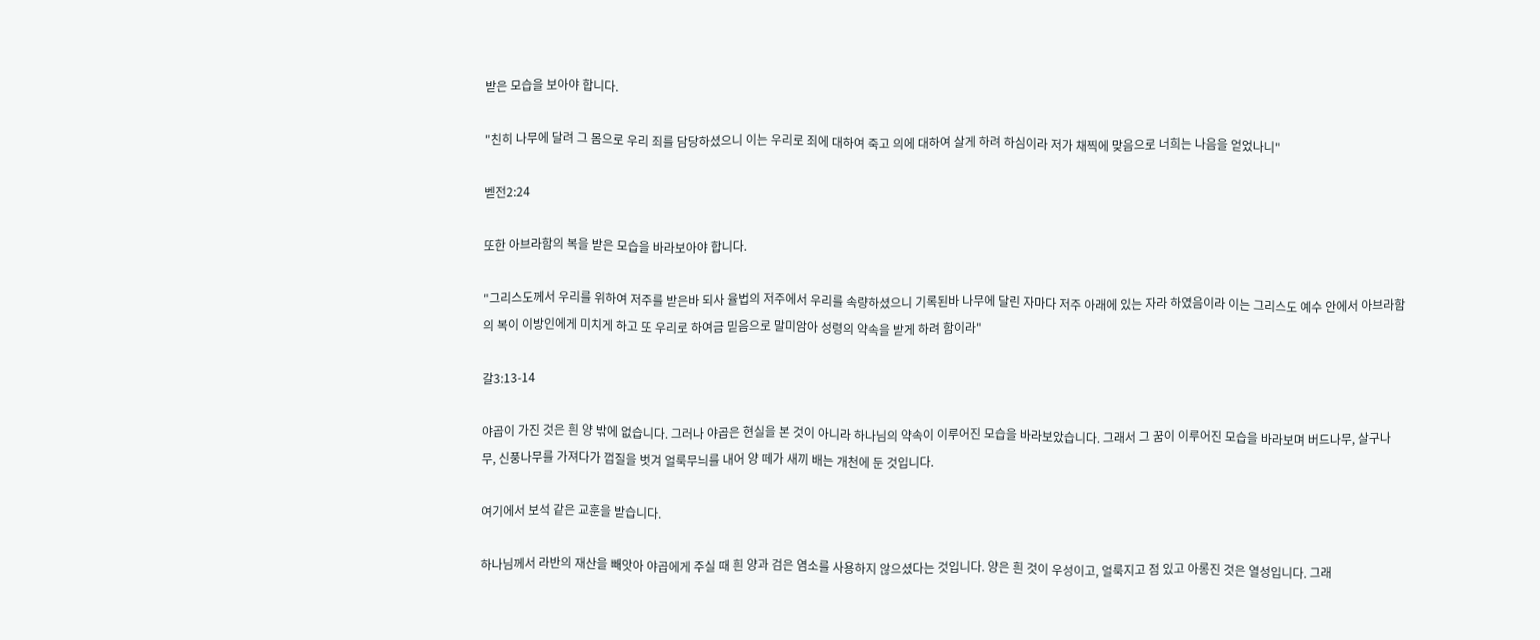받은 모습을 보아야 합니다.

"친히 나무에 달려 그 몸으로 우리 죄를 담당하셨으니 이는 우리로 죄에 대하여 죽고 의에 대하여 살게 하려 하심이라 저가 채찍에 맞음으로 너희는 나음을 얻었나니"

벧전2:24

또한 아브라함의 복을 받은 모습을 바라보아야 합니다.

"그리스도께서 우리를 위하여 저주를 받은바 되사 율법의 저주에서 우리를 속량하셨으니 기록된바 나무에 달린 자마다 저주 아래에 있는 자라 하였음이라 이는 그리스도 예수 안에서 아브라함의 복이 이방인에게 미치게 하고 또 우리로 하여금 믿음으로 말미암아 성령의 약속을 받게 하려 함이라"

갈3:13-14

야곱이 가진 것은 흰 양 밖에 없습니다. 그러나 야곱은 현실을 본 것이 아니라 하나님의 약속이 이루어진 모습을 바라보았습니다. 그래서 그 꿈이 이루어진 모습을 바라보며 버드나무, 살구나무, 신풍나무를 가져다가 껍질을 벗겨 얼룩무늬를 내어 양 떼가 새끼 배는 개천에 둔 것입니다.

여기에서 보석 같은 교훈을 받습니다.

하나님께서 라반의 재산을 빼앗아 야곱에게 주실 때 흰 양과 검은 염소를 사용하지 않으셨다는 것입니다. 양은 흰 것이 우성이고, 얼룩지고 점 있고 아롱진 것은 열성입니다. 그래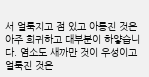서 얼룩지고 점 있고 아롱진 것은 아주 희귀하고 대부분이 하얗습니다. 염소도 새까만 것이 우성이고 얼룩진 것은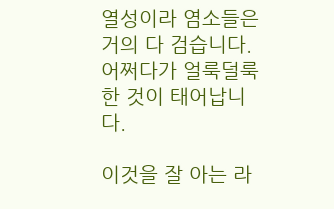열성이라 염소들은 거의 다 검습니다. 어쩌다가 얼룩덜룩한 것이 태어납니다.

이것을 잘 아는 라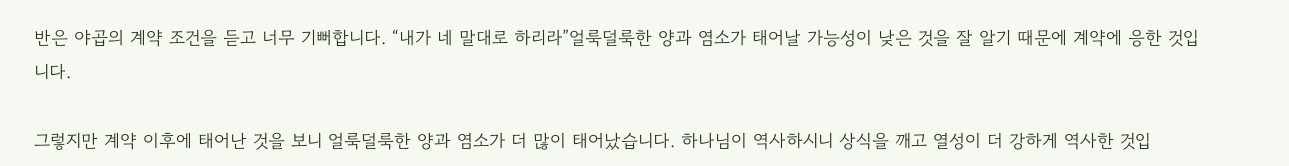반은 야곱의 계약 조건을 듣고 너무 기뻐합니다. “내가 네 말대로 하리라”얼룩덜룩한 양과 염소가 태어날 가능성이 낮은 것을 잘 알기 때문에 계약에 응한 것입니다.

그렇지만 계약 이후에 태어난 것을 보니 얼룩덜룩한 양과 염소가 더 많이 태어났습니다. 하나님이 역사하시니 상식을 깨고 열성이 더 강하게 역사한 것입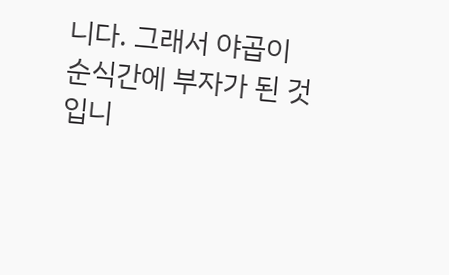니다. 그래서 야곱이 순식간에 부자가 된 것입니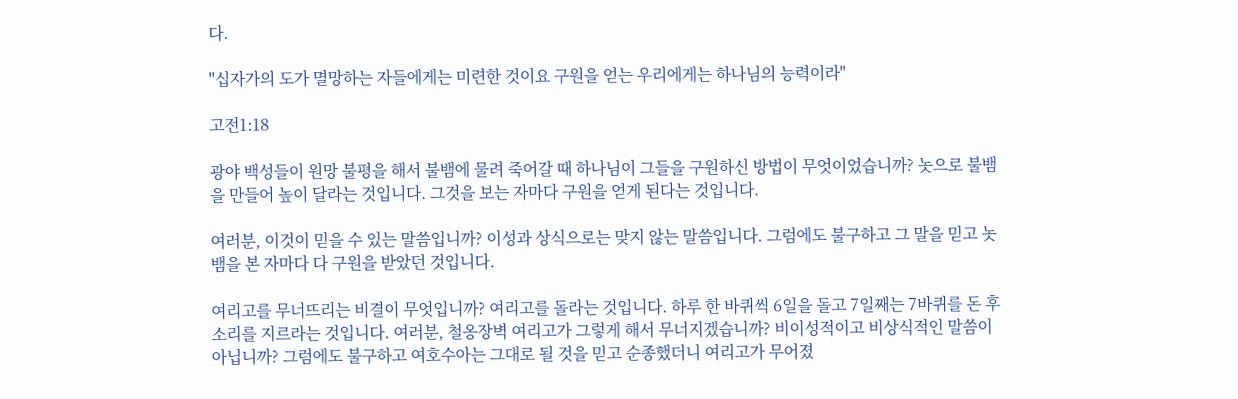다.

"십자가의 도가 멸망하는 자들에게는 미련한 것이요 구원을 얻는 우리에게는 하나님의 능력이라"

고전1:18

광야 백성들이 원망 불평을 해서 불뱀에 물려 죽어갈 때 하나님이 그들을 구원하신 방법이 무엇이었습니까? 놋으로 불뱀을 만들어 높이 달라는 것입니다. 그것을 보는 자마다 구원을 얻게 된다는 것입니다.

여러분, 이것이 믿을 수 있는 말씀입니까? 이성과 상식으로는 맞지 않는 말씀입니다. 그럼에도 불구하고 그 말을 믿고 놋뱀을 본 자마다 다 구원을 받았던 것입니다.

여리고를 무너뜨리는 비결이 무엇입니까? 여리고를 돌라는 것입니다. 하루 한 바퀴씩 6일을 돌고 7일째는 7바퀴를 돈 후 소리를 지르라는 것입니다. 여러분, 철옹장벽 여리고가 그렇게 해서 무너지겠습니까? 비이성적이고 비상식적인 말씀이 아닙니까? 그럼에도 불구하고 여호수아는 그대로 될 것을 믿고 순종했더니 여리고가 무어졌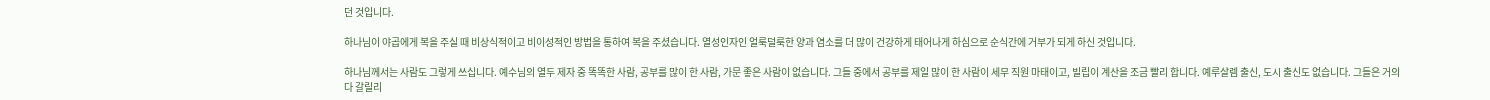던 것입니다.

하나님이 야곱에게 복을 주실 때 비상식적이고 비이성적인 방법을 통하여 복을 주셨습니다. 열성인자인 얼룩덜룩한 양과 염소를 더 많이 건강하게 태어나게 하심으로 순식간에 거부가 되게 하신 것입니다.

하나님께서는 사람도 그렇게 쓰십니다. 예수님의 열두 제자 중 똑똑한 사람, 공부를 많이 한 사람, 가문 좋은 사람이 없습니다. 그들 중에서 공부를 제일 많이 한 사람이 세무 직원 마태이고, 빌립이 계산을 조금 빨리 합니다. 예루살렘 출신, 도시 출신도 없습니다. 그들은 거의 다 갈릴리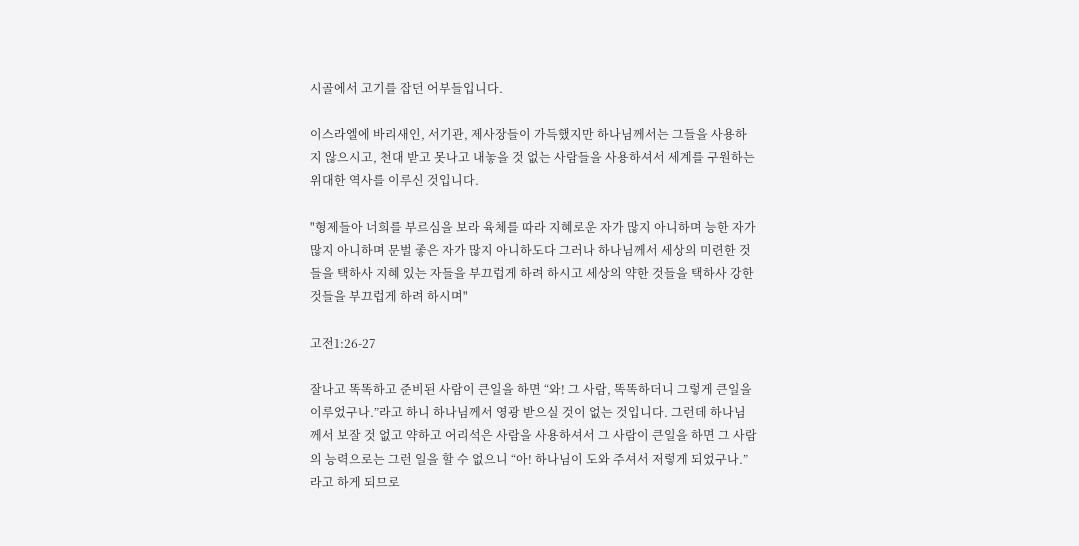시골에서 고기를 잡던 어부들입니다.

이스라엘에 바리새인, 서기관, 제사장들이 가득했지만 하나님께서는 그들을 사용하지 않으시고, 천대 받고 못나고 내놓을 것 없는 사람들을 사용하셔서 세계를 구원하는 위대한 역사를 이루신 것입니다.

"형제들아 너희를 부르심을 보라 육체를 따라 지혜로운 자가 많지 아니하며 능한 자가 많지 아니하며 문벌 좋은 자가 많지 아니하도다 그러나 하나님께서 세상의 미련한 것들을 택하사 지혜 있는 자들을 부끄럽게 하려 하시고 세상의 약한 것들을 택하사 강한 것들을 부끄럽게 하려 하시며"

고전1:26-27

잘나고 똑똑하고 준비된 사람이 큰일을 하면 “와! 그 사람, 똑똑하더니 그렇게 큰일을 이루었구나.”라고 하니 하나님께서 영광 받으실 것이 없는 것입니다. 그런데 하나님께서 보잘 것 없고 약하고 어리석은 사람을 사용하셔서 그 사람이 큰일을 하면 그 사람의 능력으로는 그런 일을 할 수 없으니 “아! 하나님이 도와 주셔서 저렇게 되었구나.” 라고 하게 되므로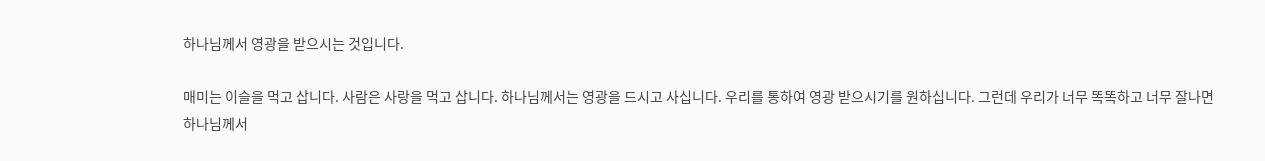하나님께서 영광을 받으시는 것입니다.

매미는 이슬을 먹고 삽니다. 사람은 사랑을 먹고 삽니다. 하나님께서는 영광을 드시고 사십니다. 우리를 통하여 영광 받으시기를 원하십니다. 그런데 우리가 너무 똑똑하고 너무 잘나면 하나님께서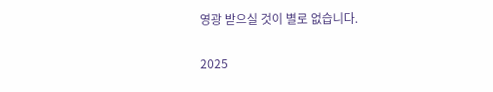영광 받으실 것이 별로 없습니다.

2025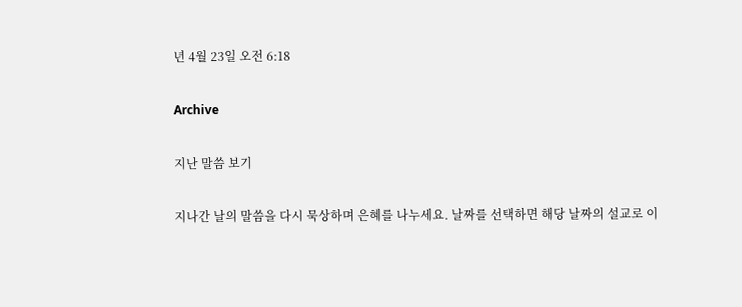년 4월 23일 오전 6:18

Archive

지난 말씀 보기

지나간 날의 말씀을 다시 묵상하며 은혜를 나누세요. 날짜를 선택하면 해당 날짜의 설교로 이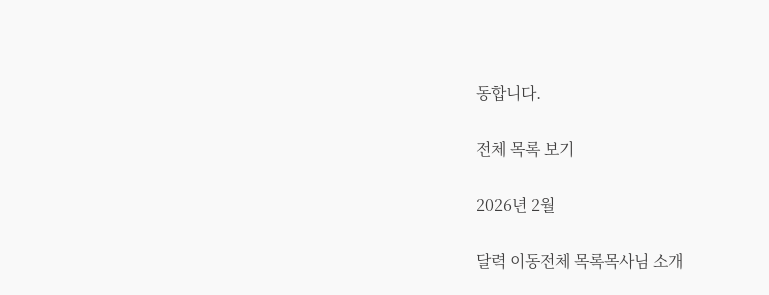동합니다.

전체 목록 보기

2026년 2월

달력 이동전체 목록목사님 소개